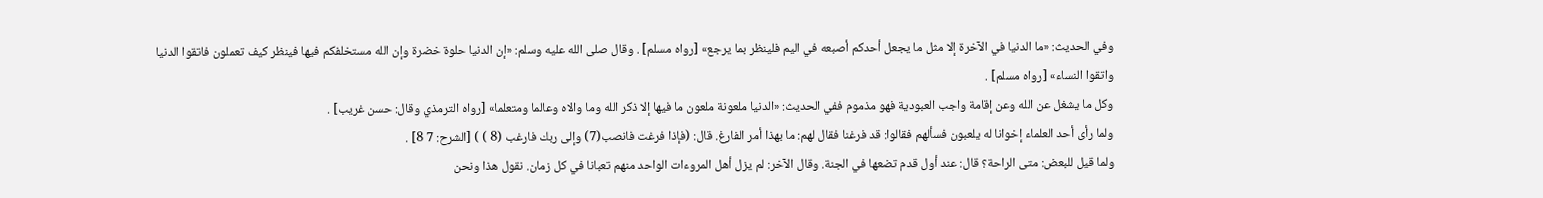وفي الحديث: «ما الدنيا في الآخرة إلا مثل ما يجعل أحدكم أصبعه في اليم فلينظر بما يرجع» [رواه مسلم] . وقال صلى الله عليه وسلم: «إن الدنيا حلوة خضرة وإن الله مستخلفكم فيها فينظر كيف تعملون فاتقوا الدنيا واتقوا النساء» [رواه مسلم] .
وكل ما يشغل عن الله وعن إقامة واجب العبودية فهو مذموم ففي الحديث: «الدنيا ملعونة ملعون ما فيها إلا ذكر الله وما والاه وعالما ومتعلما» [رواه الترمذي وقال: حسن غريب] .
ولما رأى أحد العلماء إخوانا له يلعبون فسألهم فقالوا: قد فرغنا فقال لهم: ما بهذا أمر الفارغ. قال: (فإذا فرغت فانصب(7) وإلى ربك فارغب (8 ) ) [الشرح: 7 8] .
ولما قيل للبعض: متى الراحة؟ قال: عند أول قدم تضعها في الجنة. وقال الآخر: لم يزل أهل المروءات الواحد منهم تعبانا في كل زمان. نقول هذا ونحن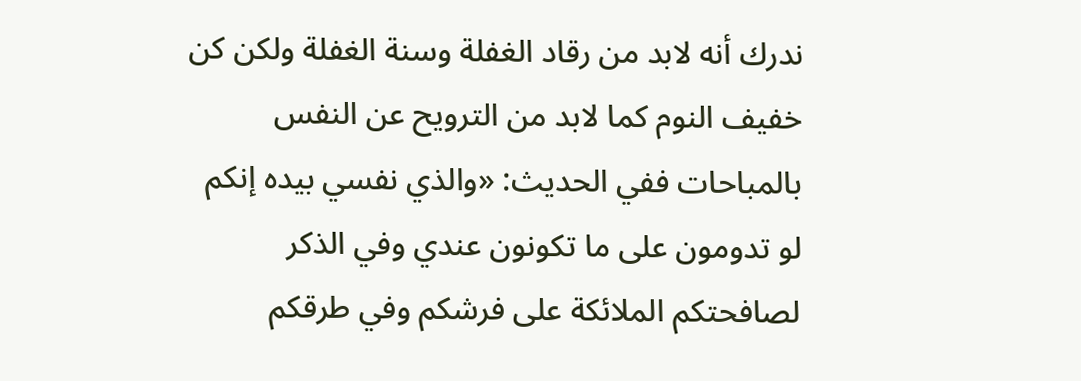ندرك أنه لابد من رقاد الغفلة وسنة الغفلة ولكن كن خفيف النوم كما لابد من الترويح عن النفس بالمباحات ففي الحديث: «والذي نفسي بيده إنكم لو تدومون على ما تكونون عندي وفي الذكر لصافحتكم الملائكة على فرشكم وفي طرقكم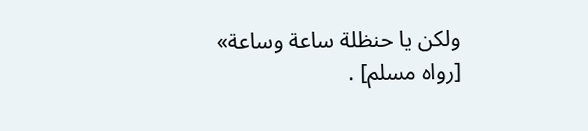ولكن يا حنظلة ساعة وساعة»
[رواه مسلم] .